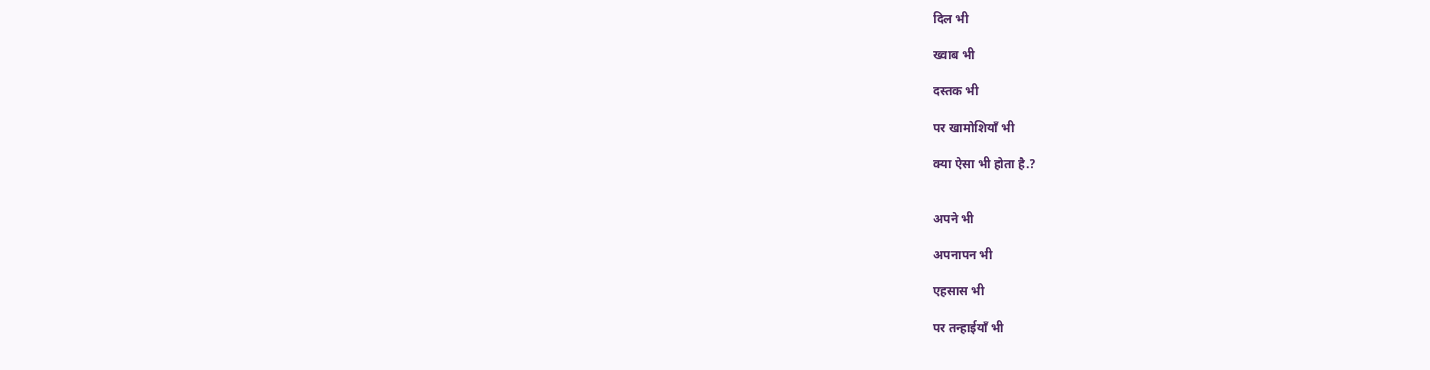दिल भी

ख्वाब भी

दस्तक भी

पर खामोशियाँ भी

क्या ऐसा भी होता है.?


अपने भी

अपनापन भी

एहसास भी

पर तन्हाईयाँ भी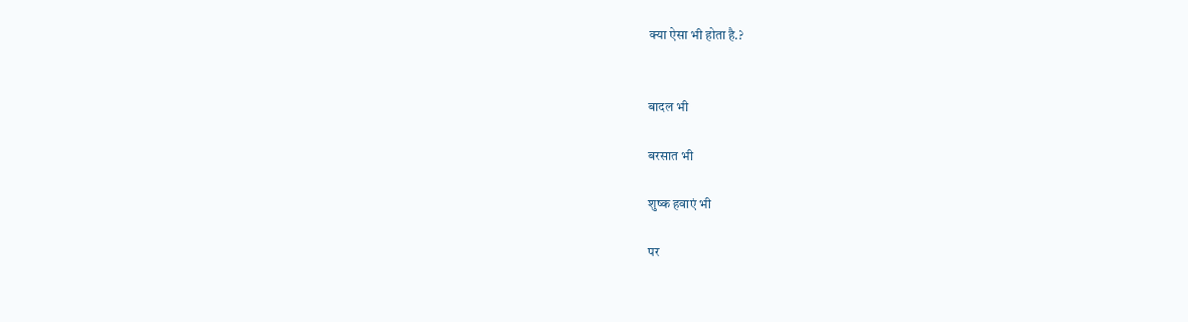क्या ऐसा भी होता है.?


बादल भी

बरसात भी

शुष्क हवाएं भी

पर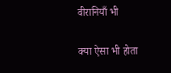वीरानियाँ भी

क्या ऐसा भी होता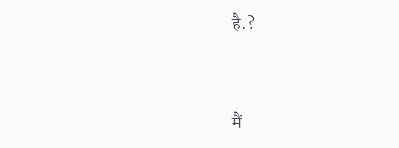है.?


मैं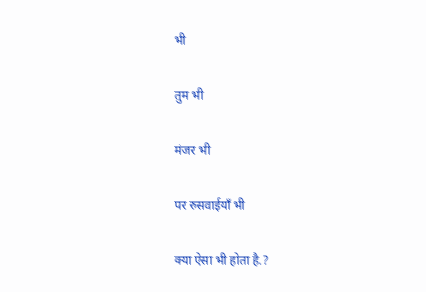भी

तुम भी

मंजर भी

पर रुसवाईयाँ भी

क्या ऐसा भी होता है.?